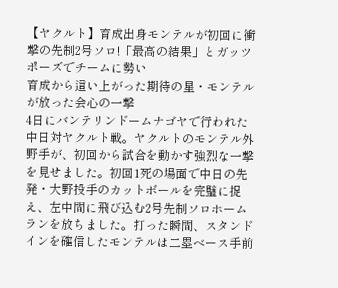【ヤクルト】育成出身モンテルが初回に衝撃の先制2号ソロ!「最高の結果」とガッツポーズでチームに勢い
育成から這い上がった期待の星・モンテルが放った会心の一撃
4日にバンテリンドームナゴヤで行われた中日対ヤクルト戦。ヤクルトのモンテル外野手が、初回から試合を動かす強烈な一撃を見せました。初回1死の場面で中日の先発・大野投手のカットボールを完璧に捉え、左中間に飛び込む2号先制ソロホームランを放ちました。打った瞬間、スタンドインを確信したモンテルは二塁ベース手前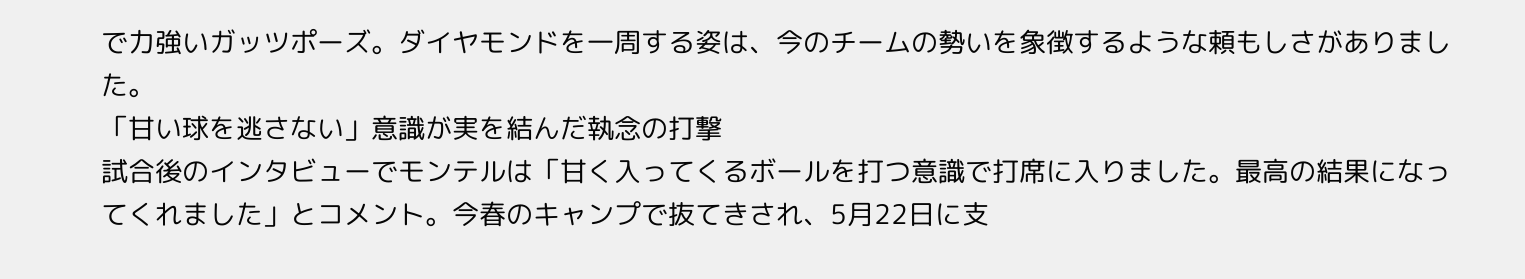で力強いガッツポーズ。ダイヤモンドを一周する姿は、今のチームの勢いを象徴するような頼もしさがありました。
「甘い球を逃さない」意識が実を結んだ執念の打撃
試合後のインタビューでモンテルは「甘く入ってくるボールを打つ意識で打席に入りました。最高の結果になってくれました」とコメント。今春のキャンプで抜てきされ、5月22日に支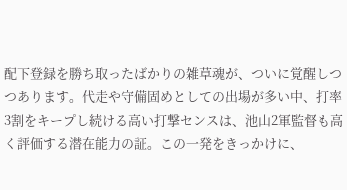配下登録を勝ち取ったばかりの雑草魂が、ついに覚醒しつつあります。代走や守備固めとしての出場が多い中、打率3割をキープし続ける高い打撃センスは、池山2軍監督も高く評価する潜在能力の証。この一発をきっかけに、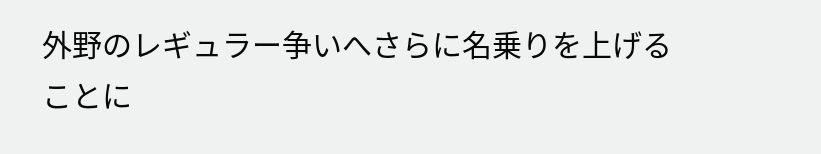外野のレギュラー争いへさらに名乗りを上げることに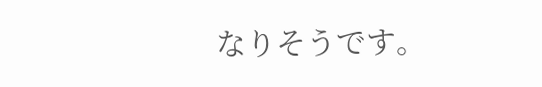なりそうです。